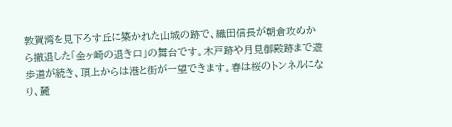敦賀湾を見下ろす丘に築かれた山城の跡で、織田信長が朝倉攻めから撤退した「金ヶ崎の退き口」の舞台です。木戸跡や月見御殿跡まで遊歩道が続き、頂上からは港と街が一望できます。春は桜のトンネルになり、麓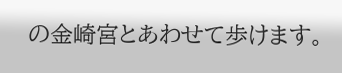の金崎宮とあわせて歩けます。